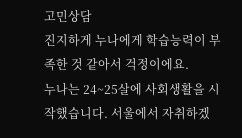고민상담
진지하게 누나에게 학습능력이 부족한 것 같아서 걱정이에요.
누나는 24~25살에 사회생활을 시작했습니다. 서울에서 자취하겠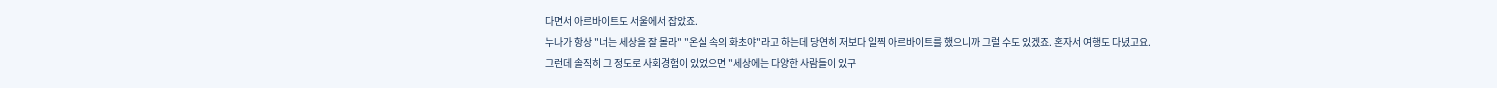다면서 아르바이트도 서울에서 잡았죠.
누나가 항상 "너는 세상을 잘 몰라" "온실 속의 화초야"라고 하는데 당연히 저보다 일찍 아르바이트를 했으니까 그럴 수도 있겠죠. 혼자서 여행도 다녔고요.
그런데 솔직히 그 정도로 사회경험이 있었으면 "세상에는 다양한 사람들이 있구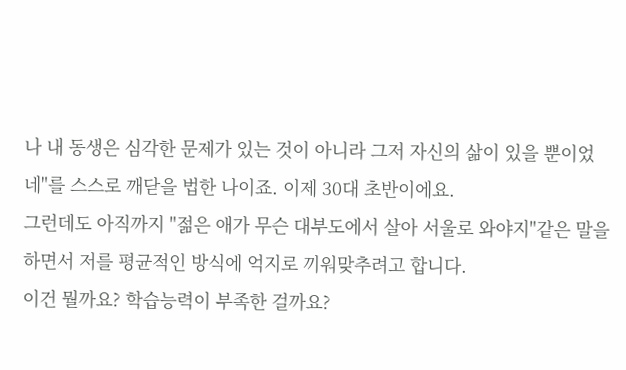나 내 동생은 심각한 문제가 있는 것이 아니라 그저 자신의 삶이 있을 뿐이었네"를 스스로 깨닫을 법한 나이죠. 이제 30대 초반이에요.
그런데도 아직까지 "젊은 애가 무슨 대부도에서 살아 서울로 와야지"같은 말을 하면서 저를 평균적인 방식에 억지로 끼워맞추려고 합니다.
이건 뭘까요? 학습능력이 부족한 걸까요?